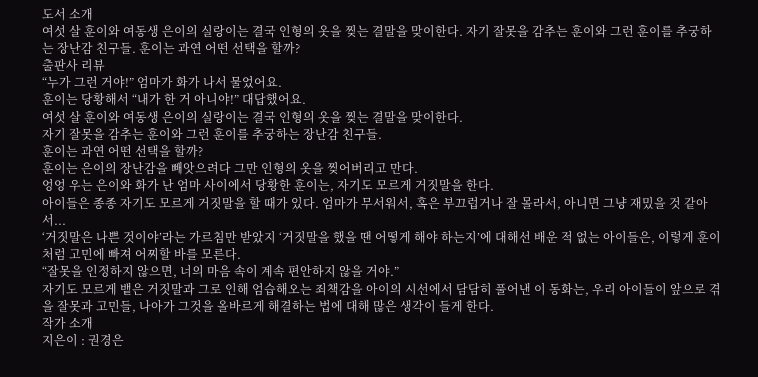도서 소개
여섯 살 훈이와 여동생 은이의 실랑이는 결국 인형의 옷을 찢는 결말을 맞이한다. 자기 잘못을 감추는 훈이와 그런 훈이를 추궁하는 장난감 친구들. 훈이는 과연 어떤 선택을 할까?
출판사 리뷰
“누가 그런 거야!” 엄마가 화가 나서 물었어요.
훈이는 당황해서 “내가 한 거 아니야!” 대답했어요.
여섯 살 훈이와 여동생 은이의 실랑이는 결국 인형의 옷을 찢는 결말을 맞이한다.
자기 잘못을 감추는 훈이와 그런 훈이를 추궁하는 장난감 친구들.
훈이는 과연 어떤 선택을 할까?
훈이는 은이의 장난감을 빼앗으려다 그만 인형의 옷을 찢어버리고 만다.
엉엉 우는 은이와 화가 난 엄마 사이에서 당황한 훈이는, 자기도 모르게 거짓말을 한다.
아이들은 종종 자기도 모르게 거짓말을 할 때가 있다. 엄마가 무서워서, 혹은 부끄럽거나 잘 몰라서, 아니면 그냥 재밌을 것 같아서...
‘거짓말은 나쁜 것이야’라는 가르침만 받았지 ‘거짓말을 했을 땐 어떻게 해야 하는지’에 대해선 배운 적 없는 아이들은, 이렇게 훈이처럼 고민에 빠져 어찌할 바를 모른다.
“잘못을 인정하지 않으면, 너의 마음 속이 계속 편안하지 않을 거야.”
자기도 모르게 뱉은 거짓말과 그로 인해 엄습해오는 죄책감을 아이의 시선에서 담담히 풀어낸 이 동화는, 우리 아이들이 앞으로 겪을 잘못과 고민들, 나아가 그것을 올바르게 해결하는 법에 대해 많은 생각이 들게 한다.
작가 소개
지은이 : 권경은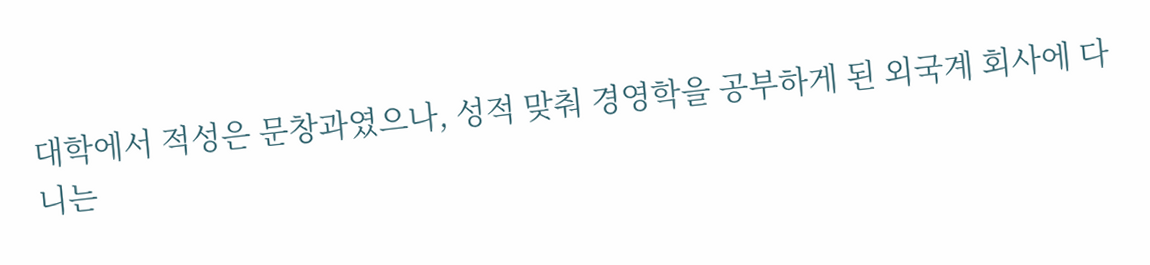대학에서 적성은 문창과였으나, 성적 맞춰 경영학을 공부하게 된 외국계 회사에 다니는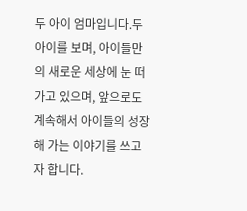두 아이 엄마입니다.두 아이를 보며, 아이들만의 새로운 세상에 눈 떠 가고 있으며, 앞으로도 계속해서 아이들의 성장해 가는 이야기를 쓰고자 합니다.